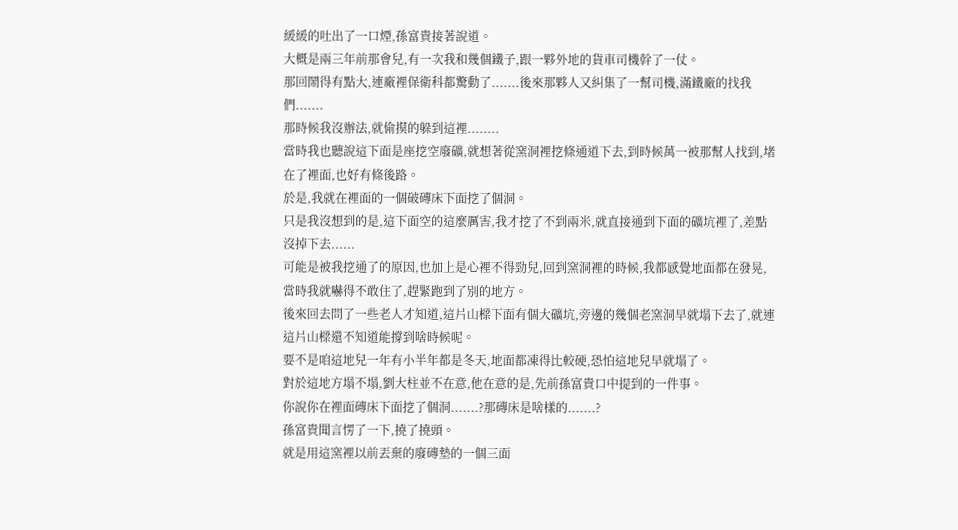緩緩的吐出了一口煙,孫富貴接著說道。
大概是兩三年前那會兒,有一次我和幾個鐵子,跟一夥外地的貨車司機幹了一仗。
那回鬧得有點大,連廠裡保衛科都驚動了.......後來那夥人又糾集了一幫司機,滿鐵廠的找我們.......
那時候我沒辦法,就偷摸的躲到這裡........
當時我也聽說這下面是座挖空廢礦,就想著從窯洞裡挖條通道下去,到時候萬一被那幫人找到,堵在了裡面,也好有條後路。
於是,我就在裡面的一個破磚床下面挖了個洞。
只是我沒想到的是,這下面空的這麼厲害,我才挖了不到兩米,就直接通到下面的礦坑裡了,差點沒掉下去......
可能是被我挖通了的原因,也加上是心裡不得勁兒,回到窯洞裡的時候,我都感覺地面都在發晃,當時我就嚇得不敢住了,趕緊跑到了別的地方。
後來回去問了一些老人才知道,這片山樑下面有個大礦坑,旁邊的幾個老窯洞早就塌下去了,就連這片山樑還不知道能撐到啥時候呢。
要不是咱這地兒一年有小半年都是冬天,地面都凍得比較硬,恐怕這地兒早就塌了。
對於這地方塌不塌,劉大柱並不在意,他在意的是,先前孫富貴口中提到的一件事。
你說你在裡面磚床下面挖了個洞.......?那磚床是啥樣的.......?
孫富貴聞言愣了一下,撓了撓頭。
就是用這窯裡以前丟棄的廢磚墊的一個三面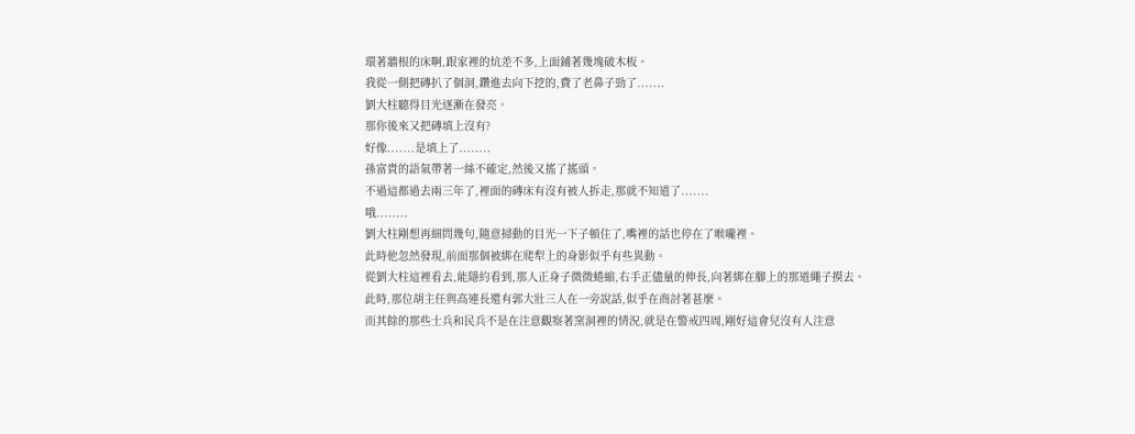環著牆根的床啊,跟家裡的炕差不多,上面鋪著幾塊破木板。
我從一側把磚扒了個洞,鑽進去向下挖的,費了老鼻子勁了.......
劉大柱聽得目光逐漸在發亮。
那你後來又把磚填上沒有?
好像.......是填上了........
孫富貴的語氣帶著一絲不確定,然後又搖了搖頭。
不過這都過去兩三年了,裡面的磚床有沒有被人拆走,那就不知道了.......
哦........
劉大柱剛想再細問幾句,隨意掃動的目光一下子頓住了,嘴裡的話也停在了喉嚨裡。
此時他忽然發現,前面那個被綁在爬犁上的身影似乎有些異動。
從劉大柱這裡看去,能隱約看到,那人正身子微微蜷縮,右手正儘量的伸長,向著綁在腳上的那道繩子摸去。
此時,那位胡主任與高連長還有郭大壯三人在一旁說話,似乎在商討著甚麼。
而其餘的那些士兵和民兵不是在注意觀察著窯洞裡的情況,就是在警戒四周,剛好這會兒沒有人注意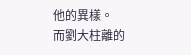他的異樣。
而劉大柱離的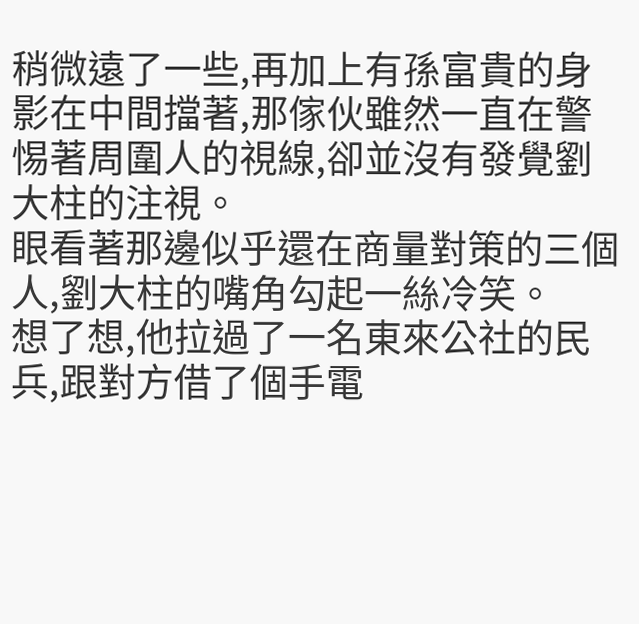稍微遠了一些,再加上有孫富貴的身影在中間擋著,那傢伙雖然一直在警惕著周圍人的視線,卻並沒有發覺劉大柱的注視。
眼看著那邊似乎還在商量對策的三個人,劉大柱的嘴角勾起一絲冷笑。
想了想,他拉過了一名東來公社的民兵,跟對方借了個手電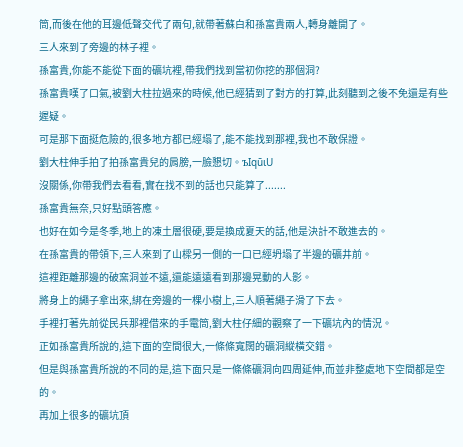筒,而後在他的耳邊低聲交代了兩句,就帶著蘇白和孫富貴兩人,轉身離開了。
三人來到了旁邊的林子裡。
孫富貴,你能不能從下面的礦坑裡,帶我們找到當初你挖的那個洞?
孫富貴嘆了口氣,被劉大柱拉過來的時候,他已經猜到了對方的打算,此刻聽到之後不免還是有些遲疑。
可是那下面挺危險的,很多地方都已經塌了,能不能找到那裡,我也不敢保證。
劉大柱伸手拍了拍孫富貴兒的肩膀,一臉懇切。ъIqūιU
沒關係,你帶我們去看看,實在找不到的話也只能算了.......
孫富貴無奈,只好點頭答應。
也好在如今是冬季,地上的凍土層很硬,要是換成夏天的話,他是決計不敢進去的。
在孫富貴的帶領下,三人來到了山樑另一側的一口已經坍塌了半邊的礦井前。
這裡距離那邊的破窯洞並不遠,還能遠遠看到那邊晃動的人影。
將身上的繩子拿出來,綁在旁邊的一棵小樹上,三人順著繩子滑了下去。
手裡打著先前從民兵那裡借來的手電筒,劉大柱仔細的觀察了一下礦坑內的情況。
正如孫富貴所說的,這下面的空間很大,一條條寬闊的礦洞縱橫交錯。
但是與孫富貴所說的不同的是,這下面只是一條條礦洞向四周延伸,而並非整處地下空間都是空的。
再加上很多的礦坑頂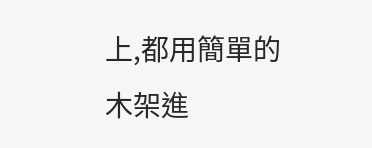上,都用簡單的木架進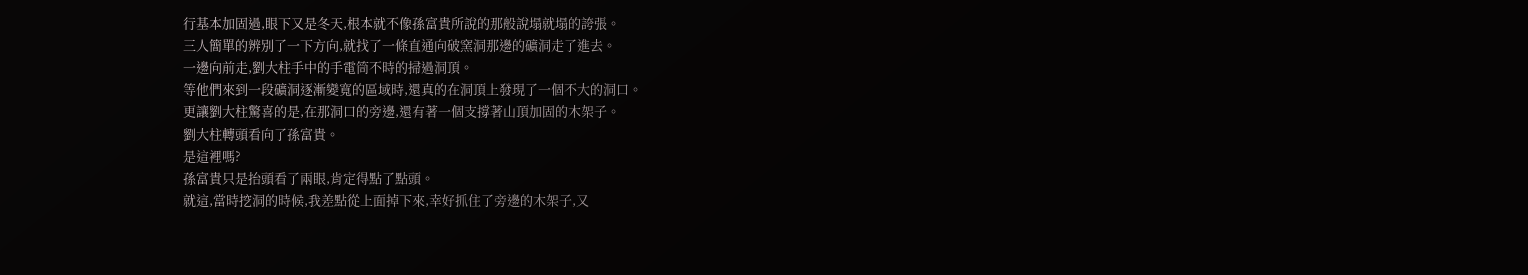行基本加固過,眼下又是冬天,根本就不像孫富貴所說的那般說塌就塌的誇張。
三人簡單的辨別了一下方向,就找了一條直通向破窯洞那邊的礦洞走了進去。
一邊向前走,劉大柱手中的手電筒不時的掃過洞頂。
等他們來到一段礦洞逐漸變寬的區域時,還真的在洞頂上發現了一個不大的洞口。
更讓劉大柱驚喜的是,在那洞口的旁邊,還有著一個支撐著山頂加固的木架子。
劉大柱轉頭看向了孫富貴。
是這裡嗎?
孫富貴只是抬頭看了兩眼,肯定得點了點頭。
就這,當時挖洞的時候,我差點從上面掉下來,幸好抓住了旁邊的木架子,又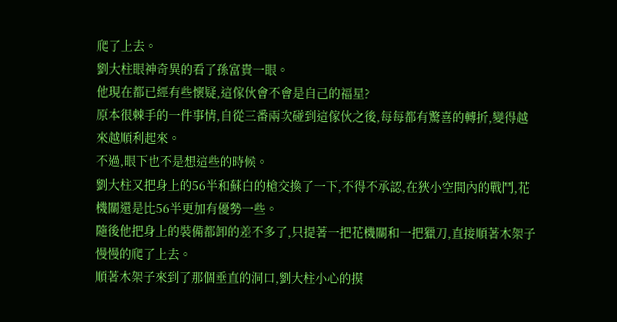爬了上去。
劉大柱眼神奇異的看了孫富貴一眼。
他現在都已經有些懷疑,這傢伙會不會是自己的福星?
原本很棘手的一件事情,自從三番兩次碰到這傢伙之後,每每都有驚喜的轉折,變得越來越順利起來。
不過,眼下也不是想這些的時候。
劉大柱又把身上的56半和蘇白的槍交換了一下,不得不承認,在狹小空間內的戰鬥,花機關還是比56半更加有優勢一些。
隨後他把身上的裝備都卸的差不多了,只提著一把花機關和一把獵刀,直接順著木架子慢慢的爬了上去。
順著木架子來到了那個垂直的洞口,劉大柱小心的摸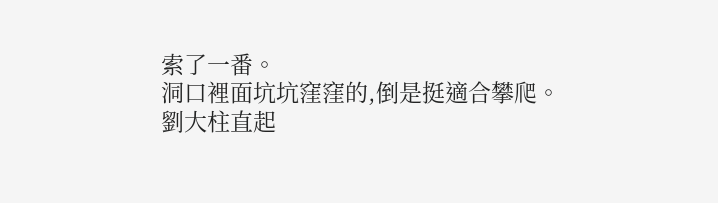索了一番。
洞口裡面坑坑窪窪的,倒是挺適合攀爬。
劉大柱直起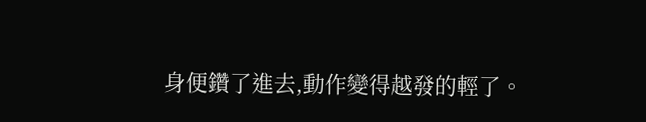身便鑽了進去,動作變得越發的輕了。